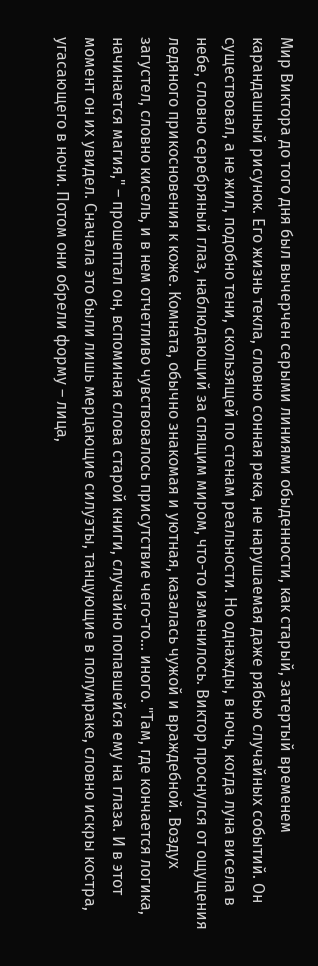Мир Виктора до того дня был вычерчен серыми линиями обыденности, как старый, затертый временем карандашный рисунок. Его жизнь текла, словно сонная река, не нарушаемая даже рябью случайных событий. Он существовал, а не жил, подобно тени, скользящей по стенам реальности. Но однажды, в ночь, когда луна висела в небе, словно серебряный глаз, наблюдающий за спящим миром, что-то изменилось. Виктор проснулся от ощущения ледяного прикосновения к коже. Комната, обычно знакомая и уютная, казалась чужой и враждебной. Воздух загустел, словно кисель, и в нем отчетливо чувствовалось присутствие чего-то… иного. "Там, где кончается логика, начинается магия," – прошептал он, вспоминая слова старой книги, случайно попавшейся ему на глаза. И в этот момент он их увидел. Сначала это были лишь мерцающие силуэты, танцующие в полумраке, словно искры костра, угасающего в ночи. Потом они обрели форму – лица,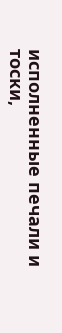исполненные печали и тоски,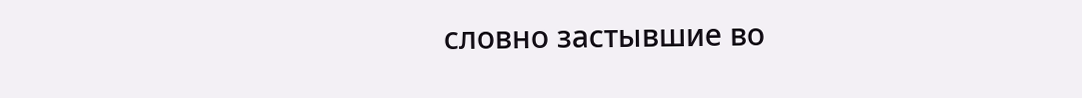словно застывшие во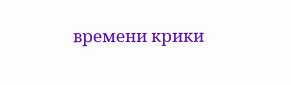времени крики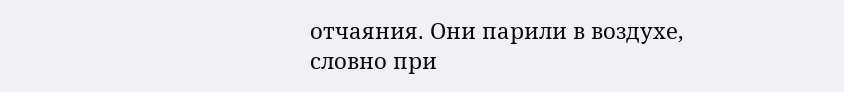отчаяния. Они парили в воздухе, словно при